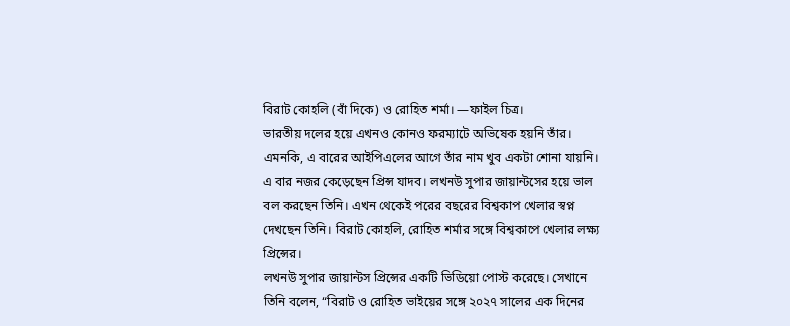বিরাট কোহলি (বাঁ দিকে) ও রোহিত শর্মা। —ফাইল চিত্র।
ভারতীয় দলের হয়ে এখনও কোনও ফরম্যাটে অভিষেক হয়নি তাঁর। এমনকি, এ বারের আইপিএলের আগে তাঁর নাম খুব একটা শোনা যায়নি। এ বার নজর কেড়েছেন প্রিন্স যাদব। লখনউ সুপার জায়ান্টসের হয়ে ভাল বল করছেন তিনি। এখন থেকেই পরের বছরের বিশ্বকাপ খেলার স্বপ্ন দেখছেন তিনি। বিরাট কোহলি, রোহিত শর্মার সঙ্গে বিশ্বকাপে খেলার লক্ষ্য প্রিন্সের।
লখনউ সুপার জায়ান্টস প্রিন্সের একটি ভিডিয়ো পোস্ট করেছে। সেখানে তিনি বলেন, “বিরাট ও রোহিত ভাইয়ের সঙ্গে ২০২৭ সালের এক দিনের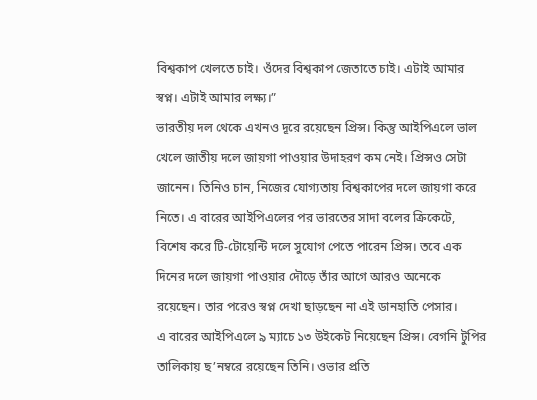বিশ্বকাপ খেলতে চাই। ওঁদের বিশ্বকাপ জেতাতে চাই। এটাই আমার স্বপ্ন। এটাই আমার লক্ষ্য।”
ভারতীয় দল থেকে এখনও দূরে রয়েছেন প্রিন্স। কিন্তু আইপিএলে ভাল খেলে জাতীয় দলে জায়গা পাওয়ার উদাহরণ কম নেই। প্রিন্সও সেটা জানেন। তিনিও চান, নিজের যোগ্যতায় বিশ্বকাপের দলে জায়গা করে নিতে। এ বারের আইপিএলের পর ভারতের সাদা বলের ক্রিকেটে, বিশেষ করে টি-টোয়েন্টি দলে সুযোগ পেতে পারেন প্রিন্স। তবে এক দিনের দলে জায়গা পাওয়ার দৌড়ে তাঁর আগে আরও অনেকে রয়েছেন। তার পরেও স্বপ্ন দেখা ছাড়ছেন না এই ডানহাতি পেসার।
এ বারের আইপিএলে ৯ ম্যাচে ১৩ উইকেট নিয়েছেন প্রিন্স। বেগনি টুপির তালিকায় ছ’নম্বরে রয়েছেন তিনি। ওভার প্রতি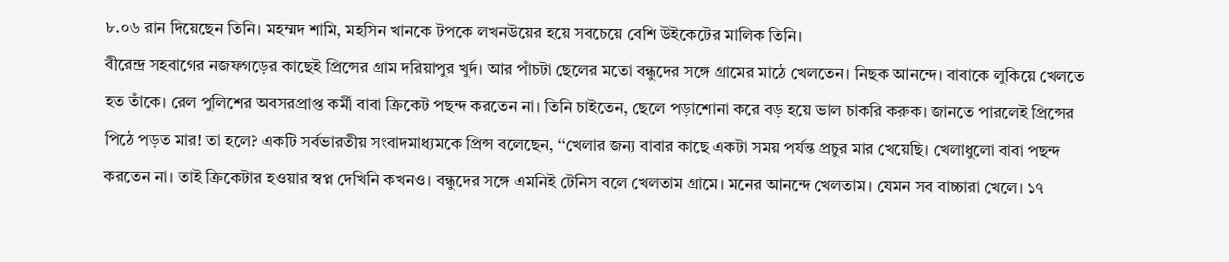৮.০৬ রান দিয়েছেন তিনি। মহম্মদ শামি, মহসিন খানকে টপকে লখনউয়ের হয়ে সবচেয়ে বেশি উইকেটের মালিক তিনি।
বীরেন্দ্র সহবাগের নজফগড়ের কাছেই প্রিন্সের গ্রাম দরিয়াপুর খুর্দ। আর পাঁচটা ছেলের মতো বন্ধুদের সঙ্গে গ্রামের মাঠে খেলতেন। নিছক আনন্দে। বাবাকে লুকিয়ে খেলতে হত তাঁকে। রেল পুলিশের অবসরপ্রাপ্ত কর্মী বাবা ক্রিকেট পছন্দ করতেন না। তিনি চাইতেন, ছেলে পড়াশোনা করে বড় হয়ে ভাল চাকরি করুক। জানতে পারলেই প্রিন্সের পিঠে পড়ত মার! তা হলে? একটি সর্বভারতীয় সংবাদমাধ্যমকে প্রিন্স বলেছেন, ‘‘খেলার জন্য বাবার কাছে একটা সময় পর্যন্ত প্রচুর মার খেয়েছি। খেলাধুলো বাবা পছন্দ করতেন না। তাই ক্রিকেটার হওয়ার স্বপ্ন দেখিনি কখনও। বন্ধুদের সঙ্গে এমনিই টেনিস বলে খেলতাম গ্রামে। মনের আনন্দে খেলতাম। যেমন সব বাচ্চারা খেলে। ১৭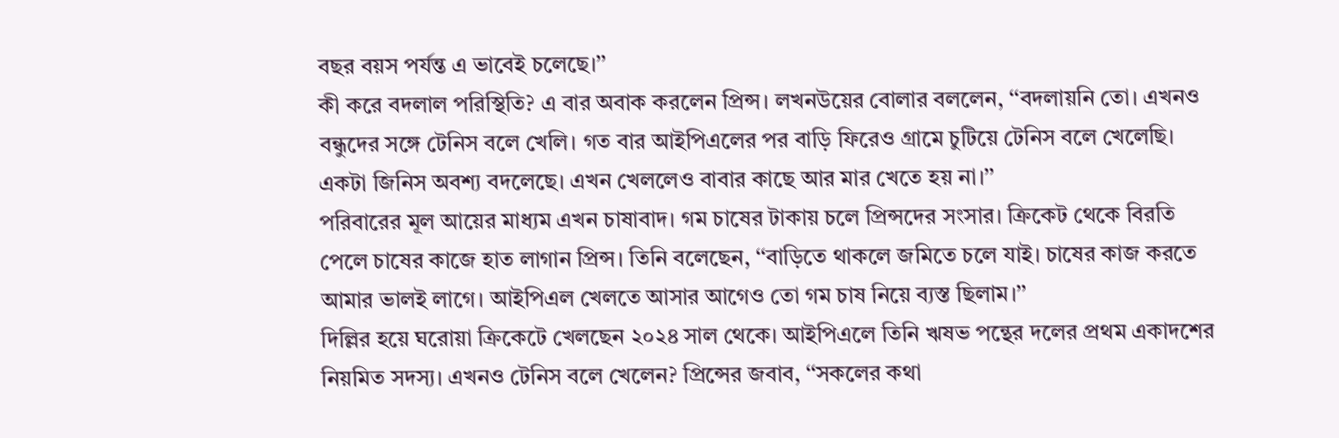বছর বয়স পর্যন্ত এ ভাবেই চলেছে।’’
কী করে বদলাল পরিস্থিতি? এ বার অবাক করলেন প্রিন্স। লখনউয়ের বোলার বললেন, ‘‘বদলায়নি তো। এখনও বন্ধুদের সঙ্গে টেনিস বলে খেলি। গত বার আইপিএলের পর বাড়ি ফিরেও গ্রামে চুটিয়ে টেনিস বলে খেলেছি। একটা জিনিস অবশ্য বদলেছে। এখন খেললেও বাবার কাছে আর মার খেতে হয় না।’’
পরিবারের মূল আয়ের মাধ্যম এখন চাষাবাদ। গম চাষের টাকায় চলে প্রিন্সদের সংসার। ক্রিকেট থেকে বিরতি পেলে চাষের কাজে হাত লাগান প্রিন্স। তিনি বলেছেন, ‘‘বাড়িতে থাকলে জমিতে চলে যাই। চাষের কাজ করতে আমার ভালই লাগে। আইপিএল খেলতে আসার আগেও তো গম চাষ নিয়ে ব্যস্ত ছিলাম।’’
দিল্লির হয়ে ঘরোয়া ক্রিকেটে খেলছেন ২০২৪ সাল থেকে। আইপিএলে তিনি ঋষভ পন্থের দলের প্রথম একাদশের নিয়মিত সদস্য। এখনও টেনিস বলে খেলেন? প্রিন্সের জবাব, ‘‘সকলের কথা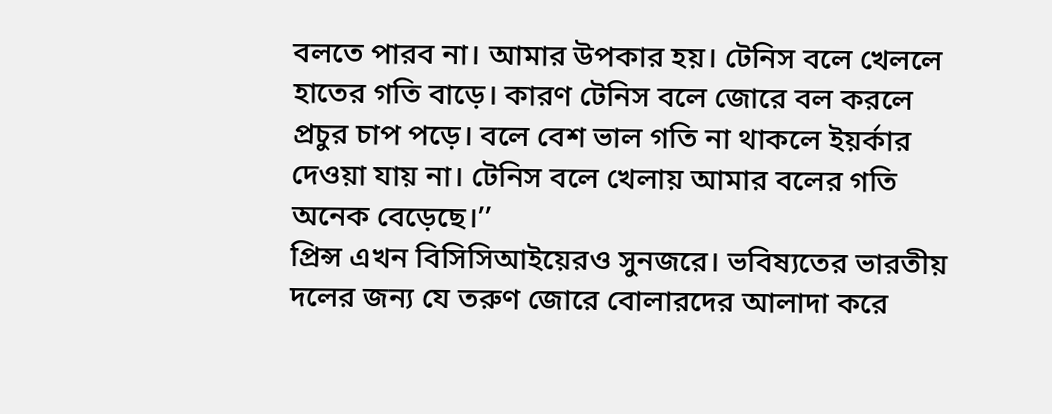বলতে পারব না। আমার উপকার হয়। টেনিস বলে খেললে হাতের গতি বাড়ে। কারণ টেনিস বলে জোরে বল করলে প্রচুর চাপ পড়ে। বলে বেশ ভাল গতি না থাকলে ইয়র্কার দেওয়া যায় না। টেনিস বলে খেলায় আমার বলের গতি অনেক বেড়েছে।’’
প্রিন্স এখন বিসিসিআইয়েরও সুনজরে। ভবিষ্যতের ভারতীয় দলের জন্য যে তরুণ জোরে বোলারদের আলাদা করে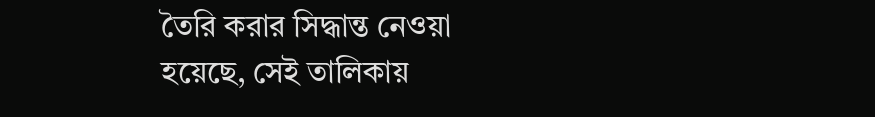তৈরি করার সিদ্ধান্ত নেওয়া হয়েছে, সেই তালিকায়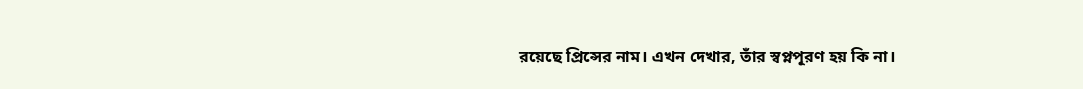রয়েছে প্রিন্সের নাম। এখন দেখার, তাঁর স্বপ্নপূরণ হয় কি না।